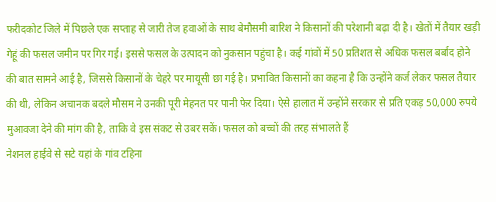फरीदकोट जिले में पिछले एक सप्ताह से जारी तेज हवाओं के साथ बेमौसमी बारिश ने किसानों की परेशानी बढ़ा दी है। खेतों में तैयार खड़ी गेहूं की फसल जमीन पर गिर गई। इससे फसल के उत्पादन को नुकसान पहुंचा है। कई गांवों में 50 प्रतिशत से अधिक फसल बर्बाद होने की बात सामने आई है, जिससे किसानों के चेहरे पर मायूसी छा गई है। प्रभावित किसानों का कहना है कि उन्होंने कर्ज लेकर फसल तैयार की थी, लेकिन अचानक बदले मौसम ने उनकी पूरी मेहनत पर पानी फेर दिया। ऐसे हालात में उन्होंने सरकार से प्रति एकड़ 50,000 रुपये मुआवजा देने की मांग की है, ताकि वे इस संकट से उबर सकें। फसल को बच्चों की तरह संभालते हैं
नेशनल हाईवे से सटे यहां के गांव टहिना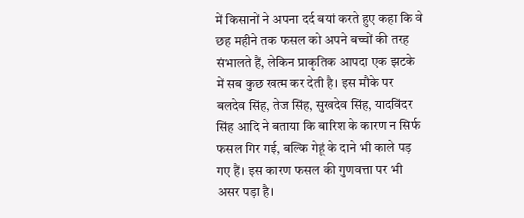में किसानों ने अपना दर्द बयां करते हुए कहा कि वे छह महीने तक फसल को अपने बच्चों की तरह संभालते हैं, लेकिन प्राकृतिक आपदा एक झटके में सब कुछ खत्म कर देती है। इस मौके पर बलदेव सिंह, तेज सिंह, सुखदेव सिंह, यादविंदर सिंह आदि ने बताया कि बारिश के कारण न सिर्फ फसल गिर गई, बल्कि गेहूं के दाने भी काले पड़ गए हैं। इस कारण फसल की गुणवत्ता पर भी असर पड़ा है।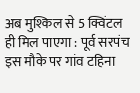अब मुश्किल से 5 क्विंटल ही मिल पाएगा : पूर्व सरपंच
इस मौके पर गांव टहिना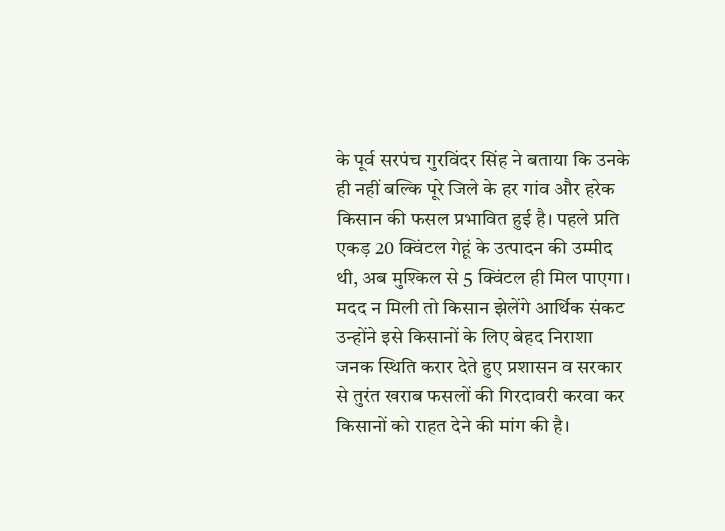के पूर्व सरपंच गुरविंदर सिंह ने बताया कि उनके ही नहीं बल्कि पूरे जिले के हर गांव और हरेक किसान की फसल प्रभावित हुई है। पहले प्रति एकड़ 20 क्विंटल गेहूं के उत्पादन की उम्मीद थी, अब मुश्किल से 5 क्विंटल ही मिल पाएगा। मदद न मिली तो किसान झेलेंगे आर्थिक संकट
उन्होंने इसे किसानों के लिए बेहद निराशा जनक स्थिति करार देते हुए प्रशासन व सरकार से तुरंत खराब फसलों की गिरदावरी करवा कर किसानों को राहत देने की मांग की है।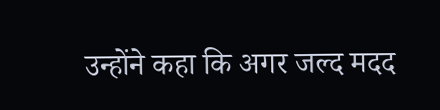उन्होंने कहा कि अगर जल्द मदद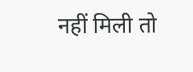नहीं मिली तो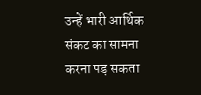उन्हें भारी आर्थिक संकट का सामना करना पड़ सकता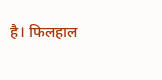है। फिलहाल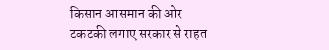किसान आसमान की ओर टकटकी लगाए सरकार से राहत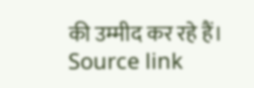की उम्मीद कर रहे हैं।
Source link